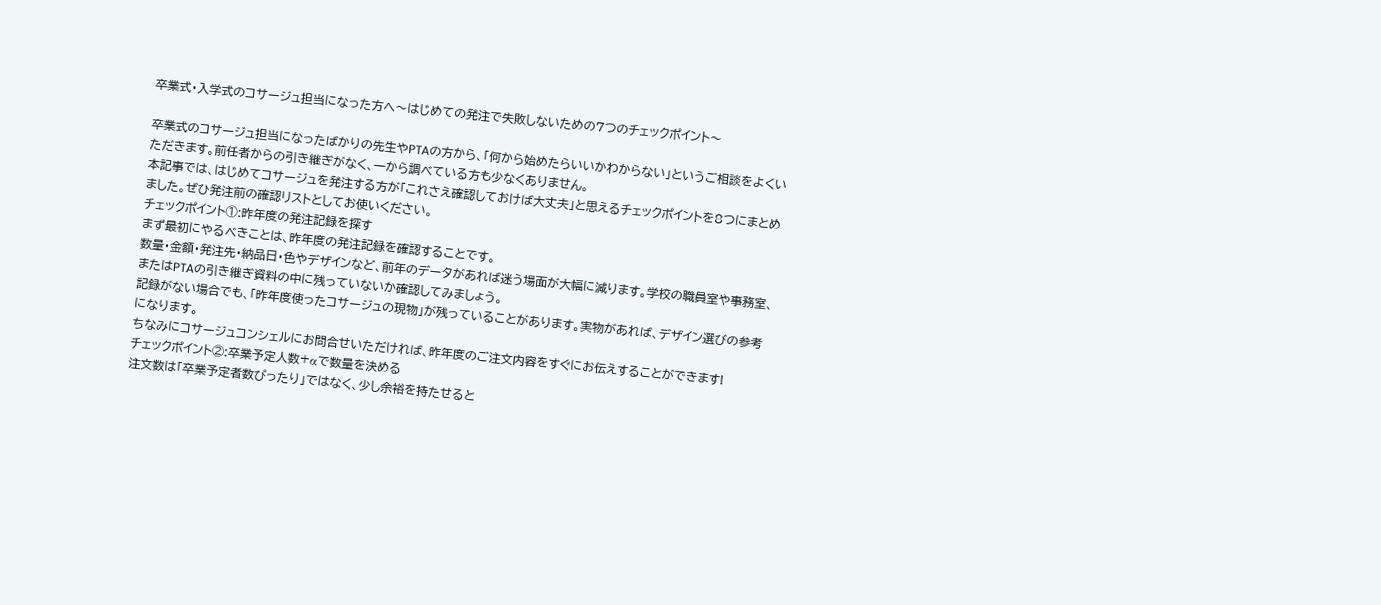卒業式・入学式のコサージュ担当になった方へ〜はじめての発注で失敗しないための7つのチェックポイント〜

卒業式のコサージュ担当になったばかりの先生やPTAの方から、「何から始めたらいいかわからない」というご相談をよくいただきます。前任者からの引き継ぎがなく、一から調べている方も少なくありません。
本記事では、はじめてコサージュを発注する方が「これさえ確認しておけば大丈夫」と思えるチェックポイントを8つにまとめました。ぜひ発注前の確認リストとしてお使いください。
チェックポイント①:昨年度の発注記録を探す
まず最初にやるべきことは、昨年度の発注記録を確認することです。
数量・金額・発注先・納品日・色やデザインなど、前年のデータがあれば迷う場面が大幅に減ります。学校の職員室や事務室、またはPTAの引き継ぎ資料の中に残っていないか確認してみましょう。
記録がない場合でも、「昨年度使ったコサージュの現物」が残っていることがあります。実物があれば、デザイン選びの参考になります。
ちなみにコサージュコンシェルにお問合せいただければ、昨年度のご注文内容をすぐにお伝えすることができます!
チェックポイント②:卒業予定人数+αで数量を決める
注文数は「卒業予定者数ぴったり」ではなく、少し余裕を持たせると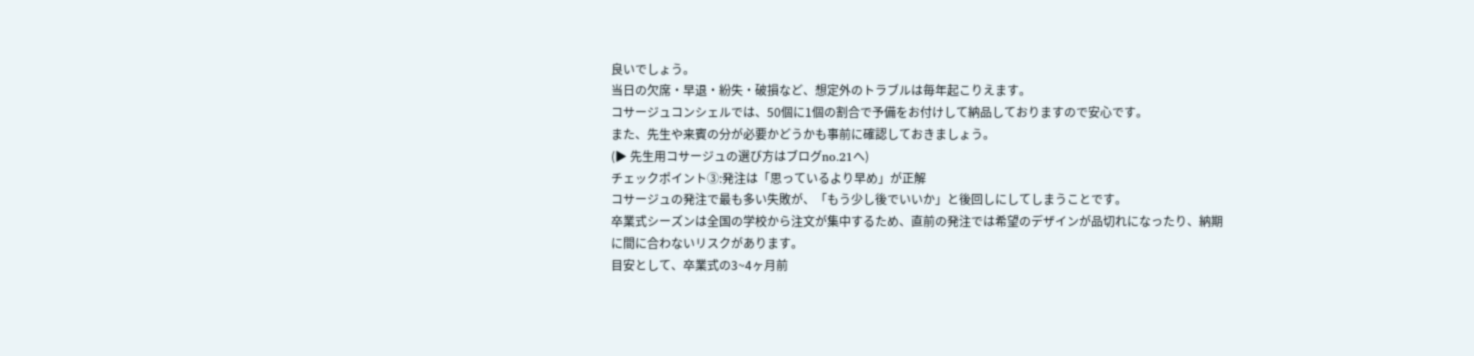良いでしょう。
当日の欠席・早退・紛失・破損など、想定外のトラブルは毎年起こりえます。
コサージュコンシェルでは、50個に1個の割合で予備をお付けして納品しておりますので安心です。
また、先生や来賓の分が必要かどうかも事前に確認しておきましょう。
(▶ 先生用コサージュの選び方はブログno.21へ)
チェックポイント③:発注は「思っているより早め」が正解
コサージュの発注で最も多い失敗が、「もう少し後でいいか」と後回しにしてしまうことです。
卒業式シーズンは全国の学校から注文が集中するため、直前の発注では希望のデザインが品切れになったり、納期に間に合わないリスクがあります。
目安として、卒業式の3~4ヶ月前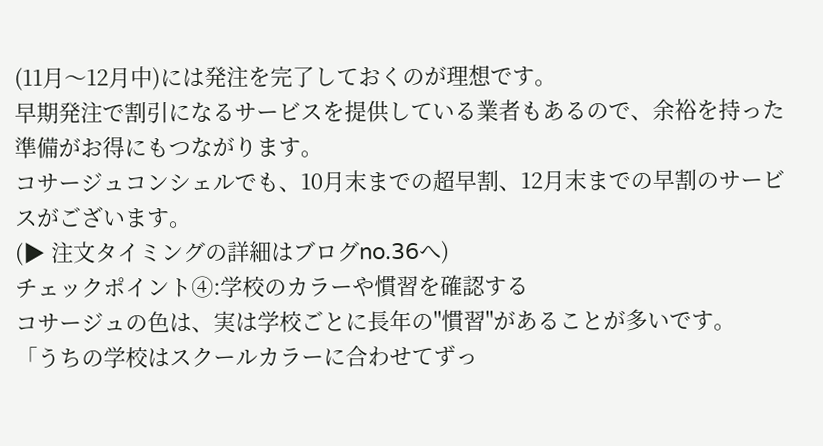(11月〜12月中)には発注を完了しておくのが理想です。
早期発注で割引になるサービスを提供している業者もあるので、余裕を持った準備がお得にもつながります。
コサージュコンシェルでも、10月末までの超早割、12月末までの早割のサービスがございます。
(▶ 注文タイミングの詳細はブログno.36へ)
チェックポイント④:学校のカラーや慣習を確認する
コサージュの色は、実は学校ごとに長年の"慣習"があることが多いです。
「うちの学校はスクールカラーに合わせてずっ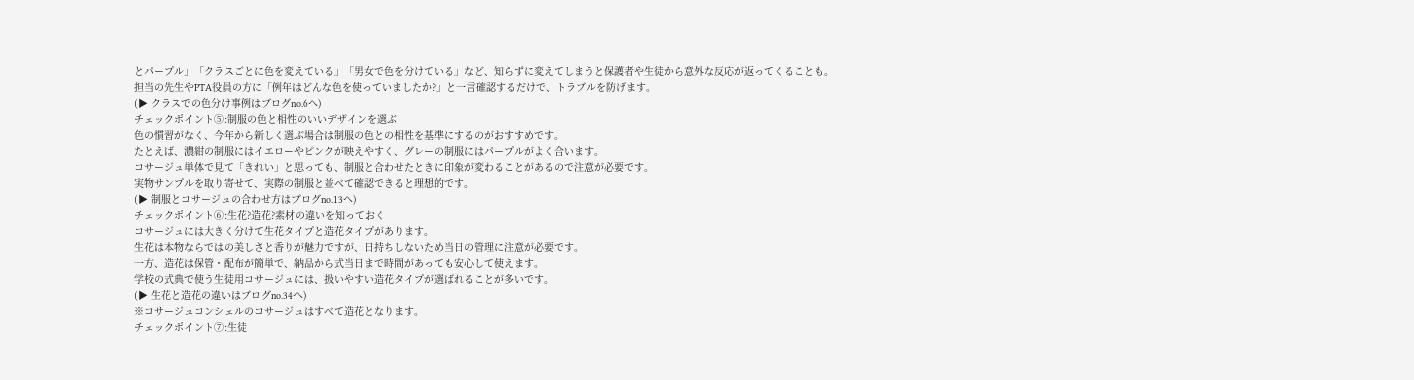とパープル」「クラスごとに色を変えている」「男女で色を分けている」など、知らずに変えてしまうと保護者や生徒から意外な反応が返ってくることも。
担当の先生やPTA役員の方に「例年はどんな色を使っていましたか?」と一言確認するだけで、トラブルを防げます。
(▶ クラスでの色分け事例はブログno.6へ)
チェックポイント⑤:制服の色と相性のいいデザインを選ぶ
色の慣習がなく、今年から新しく選ぶ場合は制服の色との相性を基準にするのがおすすめです。
たとえば、濃紺の制服にはイエローやピンクが映えやすく、グレーの制服にはパープルがよく合います。
コサージュ単体で見て「きれい」と思っても、制服と合わせたときに印象が変わることがあるので注意が必要です。
実物サンプルを取り寄せて、実際の制服と並べて確認できると理想的です。
(▶ 制服とコサージュの合わせ方はブログno.13へ)
チェックポイント⑥:生花?造花?素材の違いを知っておく
コサージュには大きく分けて生花タイプと造花タイプがあります。
生花は本物ならではの美しさと香りが魅力ですが、日持ちしないため当日の管理に注意が必要です。
一方、造花は保管・配布が簡単で、納品から式当日まで時間があっても安心して使えます。
学校の式典で使う生徒用コサージュには、扱いやすい造花タイプが選ばれることが多いです。
(▶ 生花と造花の違いはブログno.34へ)
※コサージュコンシェルのコサージュはすべて造花となります。
チェックポイント⑦:生徒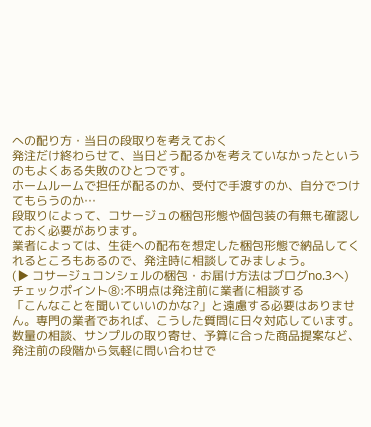への配り方・当日の段取りを考えておく
発注だけ終わらせて、当日どう配るかを考えていなかったというのもよくある失敗のひとつです。
ホームルームで担任が配るのか、受付で手渡すのか、自分でつけてもらうのか…
段取りによって、コサージュの梱包形態や個包装の有無も確認しておく必要があります。
業者によっては、生徒への配布を想定した梱包形態で納品してくれるところもあるので、発注時に相談してみましょう。
(▶ コサージュコンシェルの梱包・お届け方法はブログno.3へ)
チェックポイント⑧:不明点は発注前に業者に相談する
「こんなことを聞いていいのかな?」と遠慮する必要はありません。専門の業者であれば、こうした質問に日々対応しています。
数量の相談、サンプルの取り寄せ、予算に合った商品提案など、発注前の段階から気軽に問い合わせで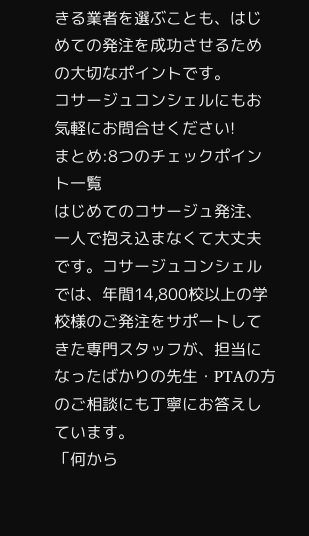きる業者を選ぶことも、はじめての発注を成功させるための大切なポイントです。
コサージュコンシェルにもお気軽にお問合せください!
まとめ:8つのチェックポイント一覧
はじめてのコサージュ発注、一人で抱え込まなくて大丈夫です。コサージュコンシェルでは、年間14,800校以上の学校様のご発注をサポートしてきた専門スタッフが、担当になったばかりの先生・PTAの方のご相談にも丁寧にお答えしています。
「何から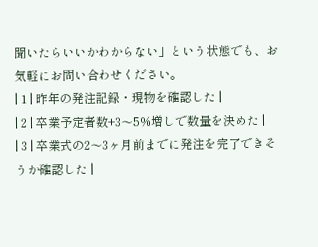聞いたらいいかわからない」という状態でも、お気軽にお問い合わせください。
| 1 | 昨年の発注記録・現物を確認した |
| 2 | 卒業予定者数+3〜5%増しで数量を決めた |
| 3 | 卒業式の2〜3ヶ月前までに発注を完了できそうか確認した |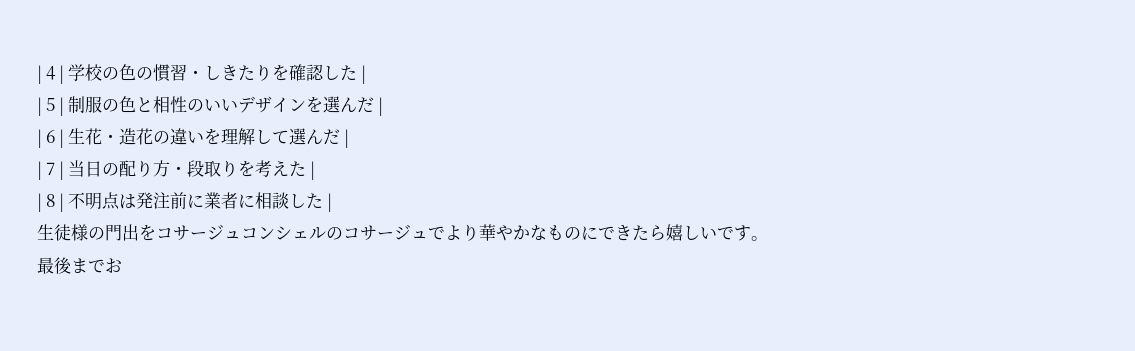| 4 | 学校の色の慣習・しきたりを確認した |
| 5 | 制服の色と相性のいいデザインを選んだ |
| 6 | 生花・造花の違いを理解して選んだ |
| 7 | 当日の配り方・段取りを考えた |
| 8 | 不明点は発注前に業者に相談した |
生徒様の門出をコサージュコンシェルのコサージュでより華やかなものにできたら嬉しいです。
最後までお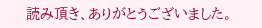読み頂き、ありがとうございました。